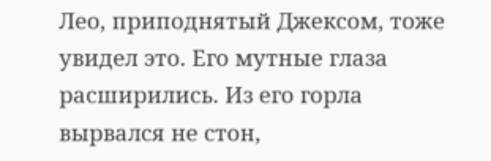Лео, приподнятый Джексом, тоже увидел это. Его мутные глаза расширились. Из его горла вырвался не стон,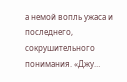а немой вопль ужаса и последнего, сокрушительного понимания. «Джу…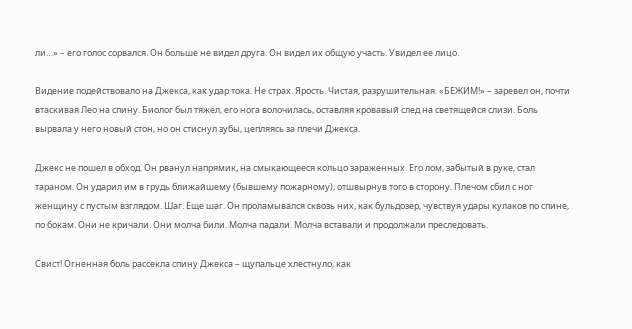ли…» – его голос сорвался. Он больше не видел друга. Он видел их общую участь. Увидел ее лицо.

Видение подействовало на Джекса, как удар тока. Не страх. Ярость. Чистая, разрушительная. «БЕЖИМ!» – заревел он, почти втаскивая Лео на спину. Биолог был тяжел, его нога волочилась, оставляя кровавый след на светящейся слизи. Боль вырвала у него новый стон, но он стиснул зубы, цепляясь за плечи Джекса.

Джекс не пошел в обход. Он рванул напрямик, на смыкающееся кольцо зараженных. Его лом, забытый в руке, стал тараном. Он ударил им в грудь ближайшему (бывшему пожарному), отшвырнув того в сторону. Плечом сбил с ног женщину с пустым взглядом. Шаг. Еще шаг. Он проламывался сквозь них, как бульдозер, чувствуя удары кулаков по спине, по бокам. Они не кричали. Они молча били. Молча падали. Молча вставали и продолжали преследовать.

Свист! Огненная боль рассекла спину Джекса – щупальце хлестнуло, как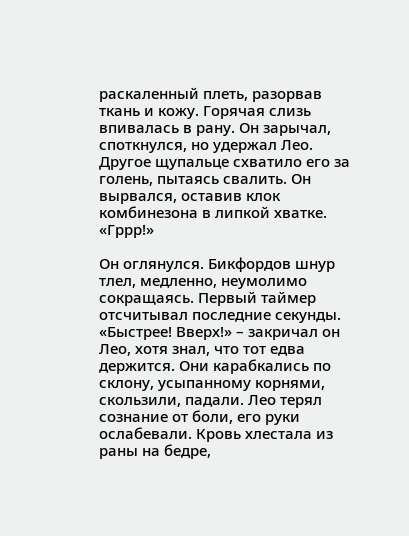раскаленный плеть, разорвав ткань и кожу. Горячая слизь впивалась в рану. Он зарычал, споткнулся, но удержал Лео. Другое щупальце схватило его за голень, пытаясь свалить. Он вырвался, оставив клок комбинезона в липкой хватке. «Гррр!»

Он оглянулся. Бикфордов шнур тлел, медленно, неумолимо сокращаясь. Первый таймер отсчитывал последние секунды. «Быстрее! Вверх!» – закричал он Лео, хотя знал, что тот едва держится. Они карабкались по склону, усыпанному корнями, скользили, падали. Лео терял сознание от боли, его руки ослабевали. Кровь хлестала из раны на бедре,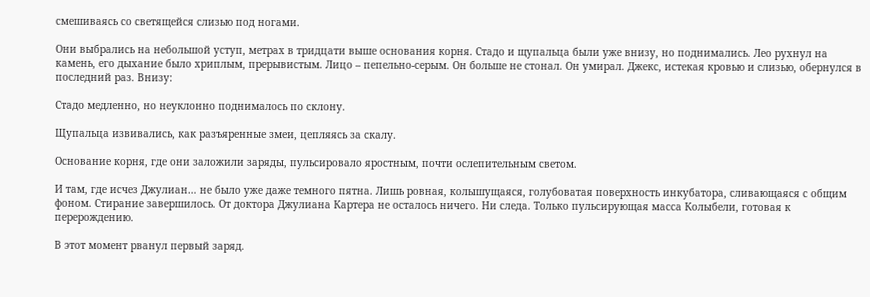смешиваясь со светящейся слизью под ногами.

Они выбрались на небольшой уступ, метрах в тридцати выше основания корня. Стадо и щупальца были уже внизу, но поднимались. Лео рухнул на камень, его дыхание было хриплым, прерывистым. Лицо – пепельно-серым. Он больше не стонал. Он умирал. Джекс, истекая кровью и слизью, обернулся в последний раз. Внизу:

Стадо медленно, но неуклонно поднималось по склону.

Щупальца извивались, как разъяренные змеи, цепляясь за скалу.

Основание корня, где они заложили заряды, пульсировало яростным, почти ослепительным светом.

И там, где исчез Джулиан… не было уже даже темного пятна. Лишь ровная, колышущаяся, голубоватая поверхность инкубатора, сливающаяся с общим фоном. Стирание завершилось. От доктора Джулиана Картера не осталось ничего. Ни следа. Только пульсирующая масса Колыбели, готовая к перерождению.

В этот момент рванул первый заряд.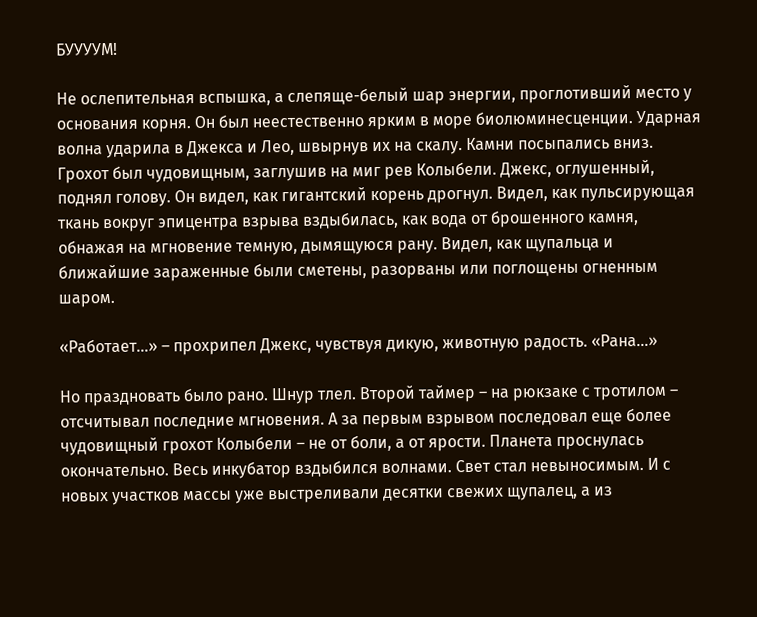БУУУУМ!

Не ослепительная вспышка, а слепяще-белый шар энергии, проглотивший место у основания корня. Он был неестественно ярким в море биолюминесценции. Ударная волна ударила в Джекса и Лео, швырнув их на скалу. Камни посыпались вниз. Грохот был чудовищным, заглушив на миг рев Колыбели. Джекс, оглушенный, поднял голову. Он видел, как гигантский корень дрогнул. Видел, как пульсирующая ткань вокруг эпицентра взрыва вздыбилась, как вода от брошенного камня, обнажая на мгновение темную, дымящуюся рану. Видел, как щупальца и ближайшие зараженные были сметены, разорваны или поглощены огненным шаром.

«Работает…» – прохрипел Джекс, чувствуя дикую, животную радость. «Рана…»

Но праздновать было рано. Шнур тлел. Второй таймер – на рюкзаке с тротилом – отсчитывал последние мгновения. А за первым взрывом последовал еще более чудовищный грохот Колыбели – не от боли, а от ярости. Планета проснулась окончательно. Весь инкубатор вздыбился волнами. Свет стал невыносимым. И с новых участков массы уже выстреливали десятки свежих щупалец, а из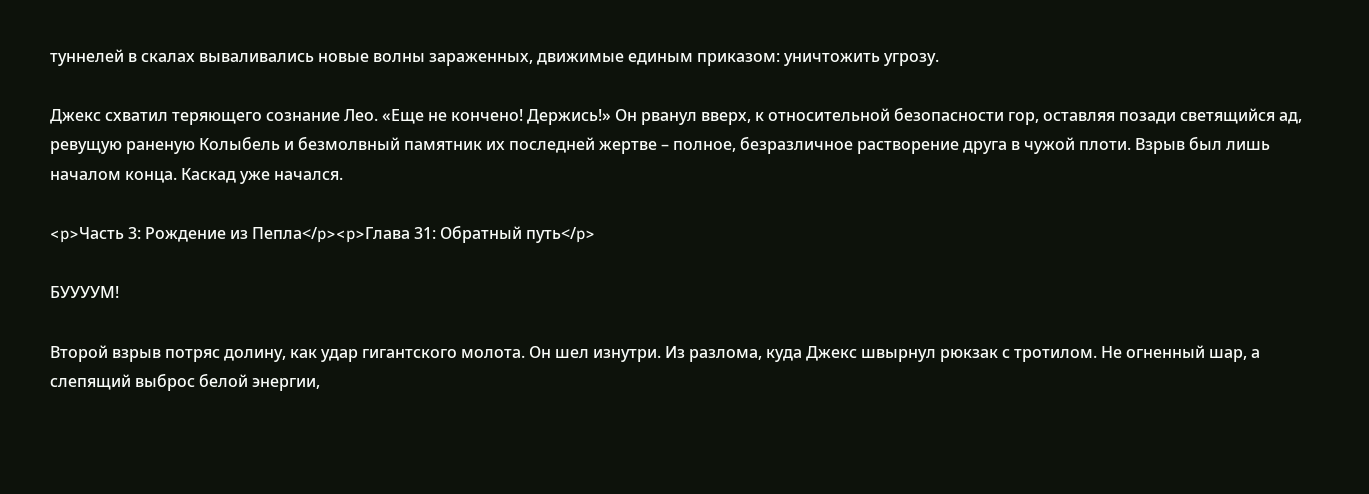туннелей в скалах вываливались новые волны зараженных, движимые единым приказом: уничтожить угрозу.

Джекс схватил теряющего сознание Лео. «Еще не кончено! Держись!» Он рванул вверх, к относительной безопасности гор, оставляя позади светящийся ад, ревущую раненую Колыбель и безмолвный памятник их последней жертве – полное, безразличное растворение друга в чужой плоти. Взрыв был лишь началом конца. Каскад уже начался.

<p>Часть 3: Рождение из Пепла</p><p>Глава 31: Обратный путь</p>

БУУУУМ!

Второй взрыв потряс долину, как удар гигантского молота. Он шел изнутри. Из разлома, куда Джекс швырнул рюкзак с тротилом. Не огненный шар, а слепящий выброс белой энергии,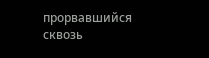прорвавшийся сквозь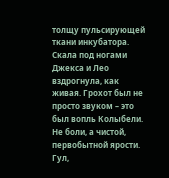толщу пульсирующей ткани инкубатора. Скала под ногами Джекса и Лео вздрогнула, как живая. Грохот был не просто звуком – это был вопль Колыбели. Не боли, а чистой, первобытной ярости. Гул,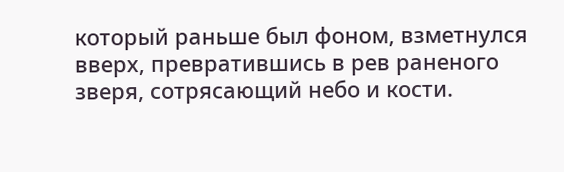который раньше был фоном, взметнулся вверх, превратившись в рев раненого зверя, сотрясающий небо и кости.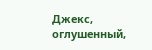Джекс, оглушенный,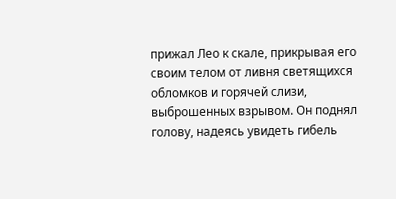прижал Лео к скале, прикрывая его своим телом от ливня светящихся обломков и горячей слизи, выброшенных взрывом. Он поднял голову, надеясь увидеть гибель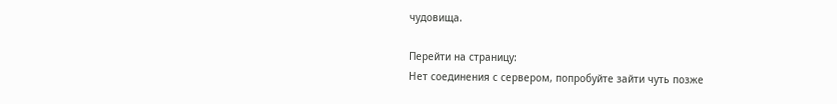чудовища.

Перейти на страницу:
Нет соединения с сервером, попробуйте зайти чуть позже